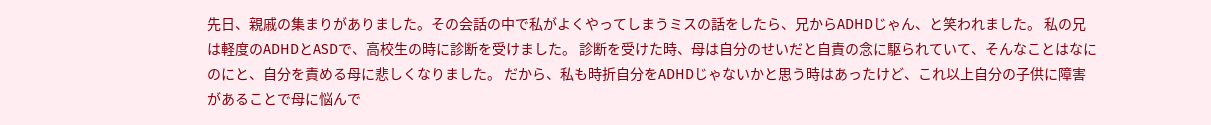先日、親戚の集まりがありました。その会話の中で私がよくやってしまうミスの話をしたら、兄からADHDじゃん、と笑われました。 私の兄は軽度のADHDとASDで、高校生の時に診断を受けました。 診断を受けた時、母は自分のせいだと自責の念に駆られていて、そんなことはなにのにと、自分を責める母に悲しくなりました。 だから、私も時折自分をADHDじゃないかと思う時はあったけど、これ以上自分の子供に障害があることで母に悩んで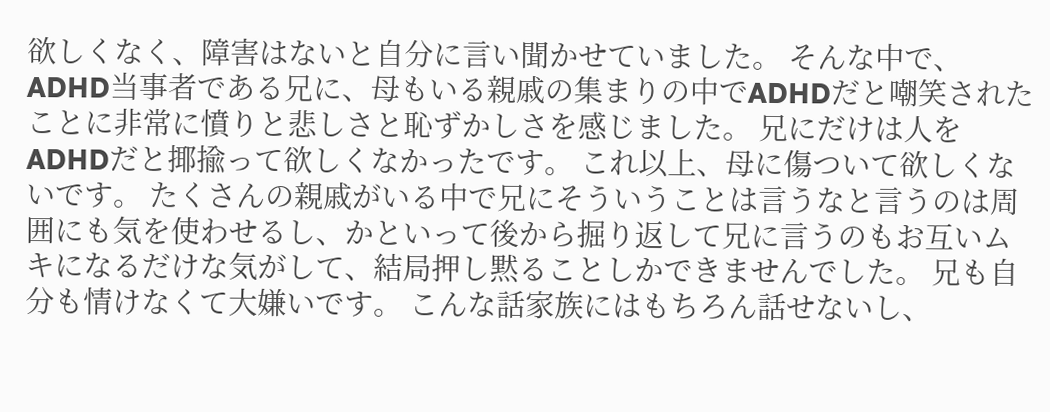欲しくなく、障害はないと自分に言い聞かせていました。 そんな中で、ADHD当事者である兄に、母もいる親戚の集まりの中でADHDだと嘲笑されたことに非常に憤りと悲しさと恥ずかしさを感じました。 兄にだけは人をADHDだと揶揄って欲しくなかったです。 これ以上、母に傷ついて欲しくないです。 たくさんの親戚がいる中で兄にそういうことは言うなと言うのは周囲にも気を使わせるし、かといって後から掘り返して兄に言うのもお互いムキになるだけな気がして、結局押し黙ることしかできませんでした。 兄も自分も情けなくて大嫌いです。 こんな話家族にはもちろん話せないし、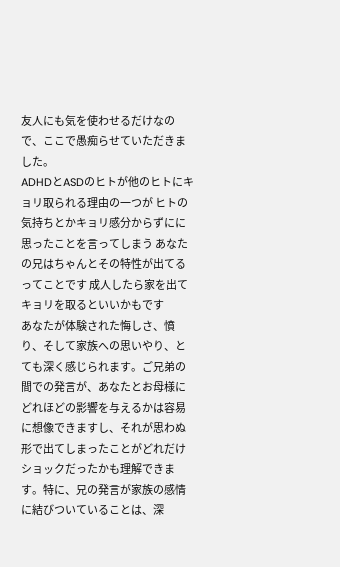友人にも気を使わせるだけなので、ここで愚痴らせていただきました。
ADHDとASDのヒトが他のヒトにキョリ取られる理由の一つが ヒトの気持ちとかキョリ感分からずにに思ったことを言ってしまう あなたの兄はちゃんとその特性が出てるってことです 成人したら家を出てキョリを取るといいかもです
あなたが体験された悔しさ、憤り、そして家族への思いやり、とても深く感じられます。ご兄弟の間での発言が、あなたとお母様にどれほどの影響を与えるかは容易に想像できますし、それが思わぬ形で出てしまったことがどれだけショックだったかも理解できます。特に、兄の発言が家族の感情に結びついていることは、深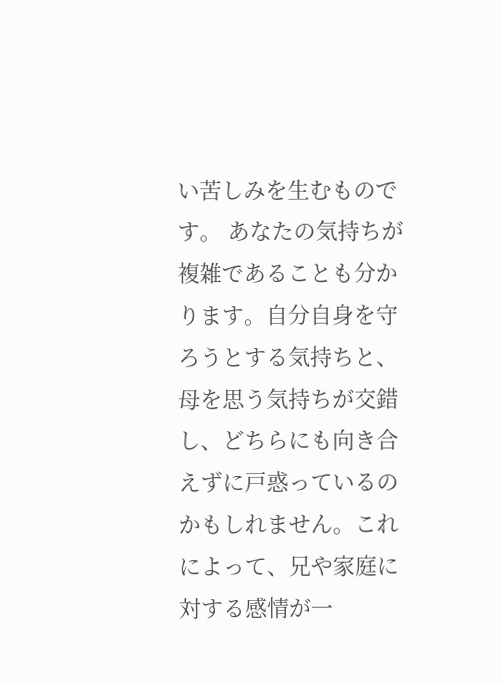い苦しみを生むものです。 あなたの気持ちが複雑であることも分かります。自分自身を守ろうとする気持ちと、母を思う気持ちが交錯し、どちらにも向き合えずに戸惑っているのかもしれません。これによって、兄や家庭に対する感情が一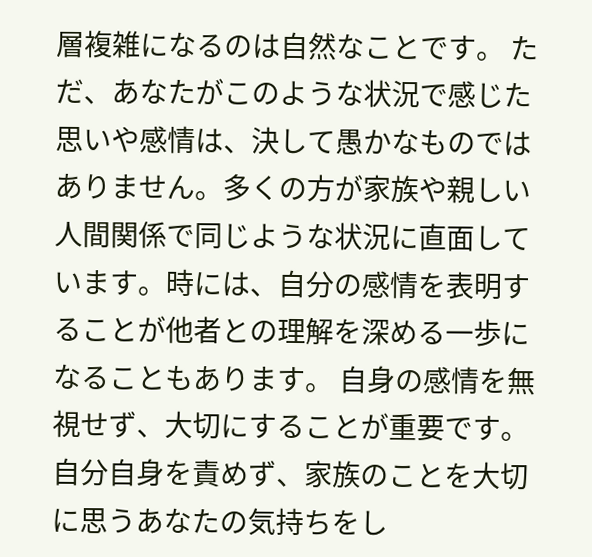層複雑になるのは自然なことです。 ただ、あなたがこのような状況で感じた思いや感情は、決して愚かなものではありません。多くの方が家族や親しい人間関係で同じような状況に直面しています。時には、自分の感情を表明することが他者との理解を深める一歩になることもあります。 自身の感情を無視せず、大切にすることが重要です。自分自身を責めず、家族のことを大切に思うあなたの気持ちをし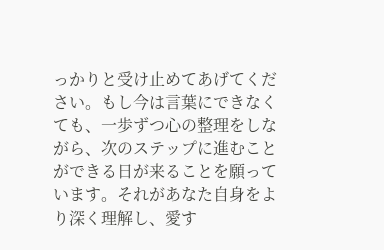っかりと受け止めてあげてください。もし今は言葉にできなくても、一歩ずつ心の整理をしながら、次のステップに進むことができる日が来ることを願っています。それがあなた自身をより深く理解し、愛す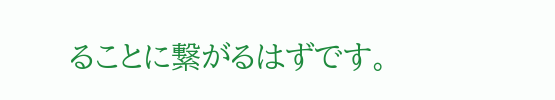ることに繋がるはずです。